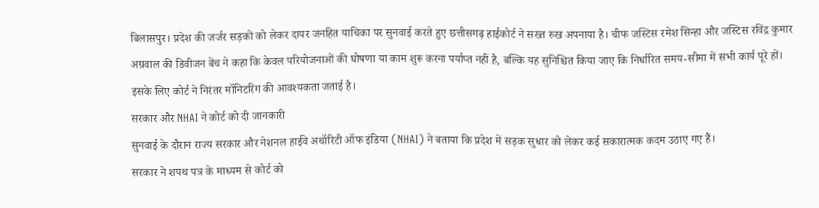बिलासपुर। प्रदेश की जर्जर सड़कों को लेकर दायर जनहित याचिका पर सुनवाई करते हुए छत्तीसगढ़ हाईकोर्ट ने सख्त रुख अपनाया है। चीफ जस्टिस रमेश सिन्हा और जस्टिस रविंद्र कुमार अग्रवाल की डिवीजन बेंच ने कहा कि केवल परियोजनाओं की घोषणा या काम शुरू करना पर्याप्त नहीं है, बल्कि यह सुनिश्चित किया जाए कि निर्धारित समय-सीमा में सभी कार्य पूरे हों। इसके लिए कोर्ट ने निरंतर मॉनिटरिंग की आवश्यकता जताई है।
सरकार और NHAI ने कोर्ट को दी जानकारी
सुनवाई के दौरान राज्य सरकार और नेशनल हाईवे अथॉरिटी ऑफ इंडिया (NHAI) ने बताया कि प्रदेश में सड़क सुधार को लेकर कई सकारात्मक कदम उठाए गए हैं।
सरकार ने शपथ पत्र के माध्यम से कोर्ट को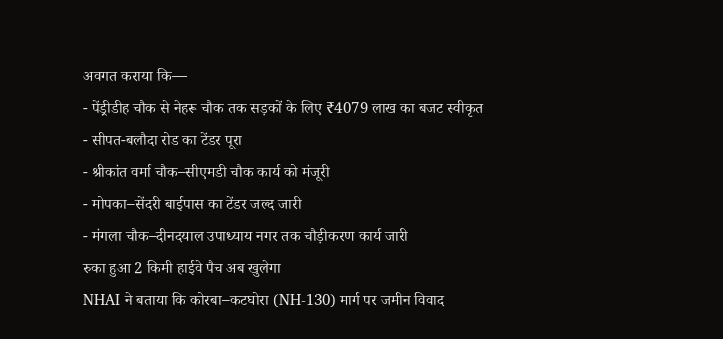अवगत कराया कि—
- पेंड्रीडीह चौक से नेहरू चौक तक सड़कों के लिए ₹4079 लाख का बजट स्वीकृत
- सीपत-बलौदा रोड का टेंडर पूरा
- श्रीकांत वर्मा चौक–सीएमडी चौक कार्य को मंजूरी
- मोपका–सेंदरी बाईपास का टेंडर जल्द जारी
- मंगला चौक–दीनदयाल उपाध्याय नगर तक चौड़ीकरण कार्य जारी
रुका हुआ 2 किमी हाईवे पैच अब खुलेगा
NHAI ने बताया कि कोरबा–कटघोरा (NH-130) मार्ग पर जमीन विवाद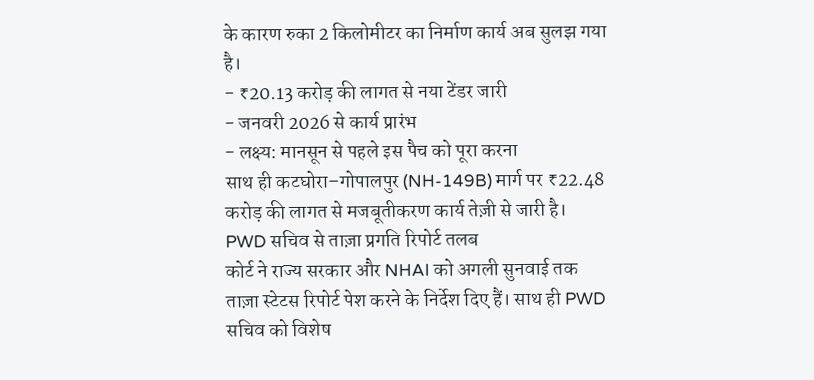के कारण रुका 2 किलोमीटर का निर्माण कार्य अब सुलझ गया है।
- ₹20.13 करोड़ की लागत से नया टेंडर जारी
- जनवरी 2026 से कार्य प्रारंभ
- लक्ष्य: मानसून से पहले इस पैच को पूरा करना
साथ ही कटघोरा–गोपालपुर (NH-149B) मार्ग पर ₹22.48 करोड़ की लागत से मजबूतीकरण कार्य तेज़ी से जारी है।
PWD सचिव से ताज़ा प्रगति रिपोर्ट तलब
कोर्ट ने राज्य सरकार और NHAI को अगली सुनवाई तक ताज़ा स्टेटस रिपोर्ट पेश करने के निर्देश दिए हैं। साथ ही PWD सचिव को विशेष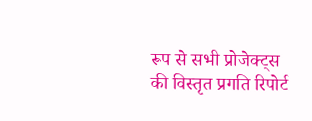रूप से सभी प्रोजेक्ट्स की विस्तृत प्रगति रिपोर्ट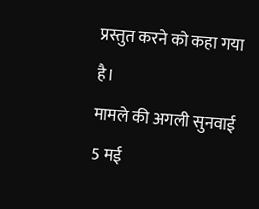प्रस्तुत करने को कहा गया है।
मामले की अगली सुनवाई 5 मई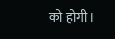को होगी।